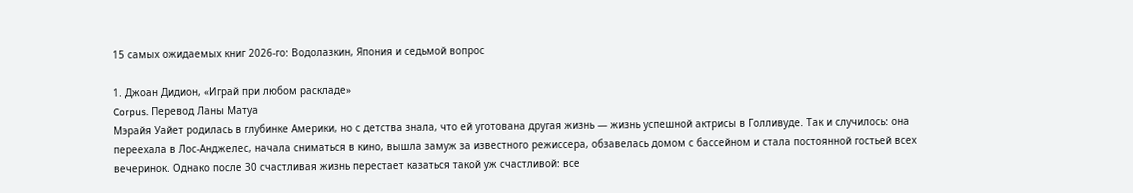15 самых ожидаемых книг 2026-го: Водолазкин, Япония и седьмой вопрос

1. Джоан Дидион, «Играй при любом раскладе»
Corpus. Перевод Ланы Матуа
Мэрайя Уайет родилась в глубинке Америки, но с детства знала, что ей уготована другая жизнь — жизнь успешной актрисы в Голливуде. Так и случилось: она переехала в Лос-Анджелес, начала сниматься в кино, вышла замуж за известного режиссера, обзавелась домом с бассейном и стала постоянной гостьей всех вечеринок. Однако после 30 счастливая жизнь перестает казаться такой уж счастливой: все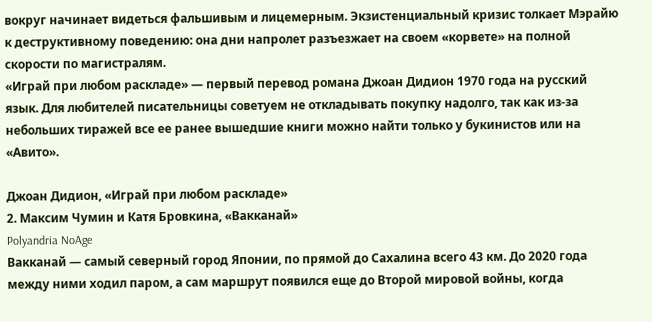вокруг начинает видеться фальшивым и лицемерным. Экзистенциальный кризис толкает Мэрайю к деструктивному поведению: она дни напролет разъезжает на своем «корвете» на полной скорости по магистралям.
«Играй при любом раскладе» — первый перевод романа Джоан Дидион 1970 года на русский язык. Для любителей писательницы советуем не откладывать покупку надолго, так как из-за небольших тиражей все ее ранее вышедшие книги можно найти только у букинистов или на «Авито».

Джоан Дидион, «Играй при любом раскладе»
2. Максим Чумин и Катя Бровкина, «Вакканай»
Polyandria NoAge
Вакканай — самый северный город Японии, по прямой до Сахалина всего 43 км. До 2020 года между ними ходил паром, а сам маршрут появился еще до Второй мировой войны, когда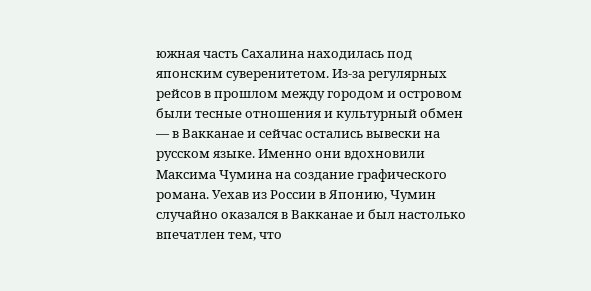южная часть Сахалина находилась под японским суверенитетом. Из-за регулярных рейсов в прошлом между городом и островом были тесные отношения и культурный обмен — в Вакканае и сейчас остались вывески на русском языке. Именно они вдохновили Максима Чумина на создание графического романа. Уехав из России в Японию, Чумин случайно оказался в Вакканае и был настолько впечатлен тем, что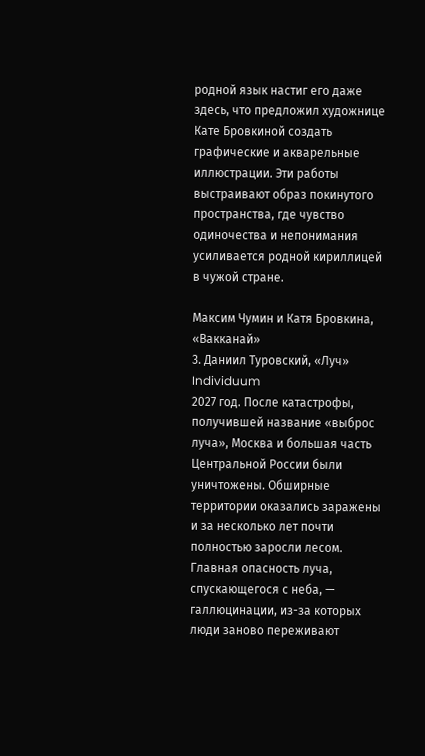родной язык настиг его даже здесь, что предложил художнице Кате Бровкиной создать графические и акварельные иллюстрации. Эти работы выстраивают образ покинутого пространства, где чувство одиночества и непонимания усиливается родной кириллицей в чужой стране.

Максим Чумин и Катя Бровкина, «Вакканай»
3. Даниил Туровский, «Луч»
Individuum
2027 год. После катастрофы, получившей название «выброс луча», Москва и большая часть Центральной России были уничтожены. Обширные территории оказались заражены и за несколько лет почти полностью заросли лесом. Главная опасность луча, спускающегося с неба, — галлюцинации, из-за которых люди заново переживают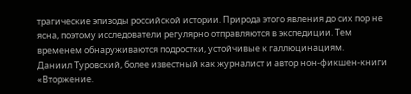трагические эпизоды российской истории. Природа этого явления до сих пор не ясна, поэтому исследователи регулярно отправляются в экспедиции. Тем временем обнаруживаются подростки, устойчивые к галлюцинациям.
Даниил Туровский, более известный как журналист и автор нон-фикшен-книги «Вторжение.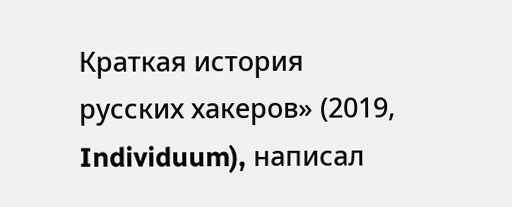Краткая история русских хакеров» (2019, Individuum), написал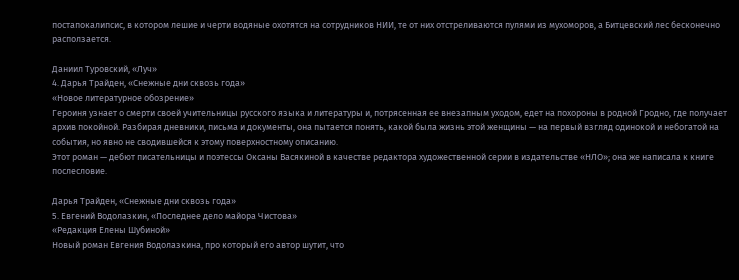постапокалипсис, в котором лешие и черти водяные охотятся на сотрудников НИИ, те от них отстреливаются пулями из мухоморов, а Битцевский лес бесконечно расползается.

Даниил Туровский, «Луч»
4. Дарья Трайден, «Снежные дни сквозь года»
«Новое литературное обозрение»
Героиня узнает о смерти своей учительницы русского языка и литературы и, потрясенная ее внезапным уходом, едет на похороны в родной Гродно, где получает архив покойной. Разбирая дневники, письма и документы, она пытается понять, какой была жизнь этой женщины — на первый взгляд одинокой и небогатой на события, но явно не сводившейся к этому поверхностному описанию.
Этот роман — дебют писательницы и поэтессы Оксаны Васякиной в качестве редактора художественной серии в издательстве «НЛО»; она же написала к книге послесловие.

Дарья Трайден, «Снежные дни сквозь года»
5. Евгений Водолазкин, «Последнее дело майора Чистова»
«Редакция Елены Шубиной»
Новый роман Евгения Водолазкина, про который его автор шутит, что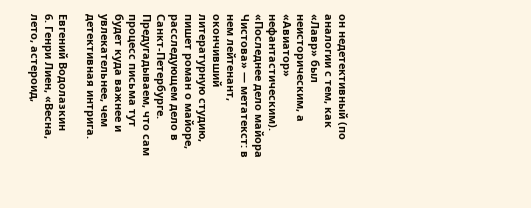он недетективный (по аналогии с тем, как «Лавр» был неисторическим, а «Авиатор» нефантастическим). «Последнее дело майора Чистова» — метатекст: в нем лейтенант, окончивший литературную студию, пишет роман о майоре, расследующем дело в Санкт-Петербурге. Предугадываем, что сам процесс письма тут будет куда важнее и увлекательнее, чем детективная интрига.

Евгений Водолазкин
6. Генри Лиен, «Весна, лето, астероид,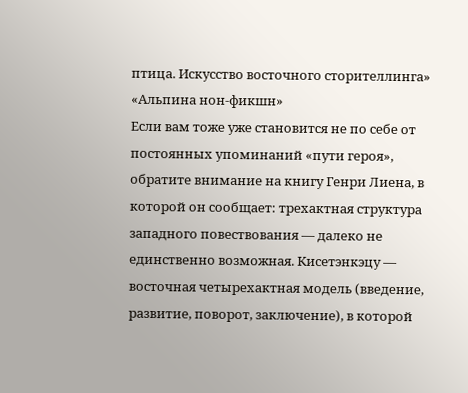птица. Искусство восточного сторителлинга»
«Альпина нон-фикшн»
Если вам тоже уже становится не по себе от постоянных упоминаний «пути героя», обратите внимание на книгу Генри Лиена, в которой он сообщает: трехактная структура западного повествования — далеко не единственно возможная. Кисетэнкэцу — восточная четырехактная модель (введение, развитие, поворот, заключение), в которой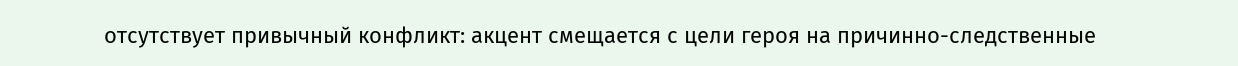отсутствует привычный конфликт: акцент смещается с цели героя на причинно-следственные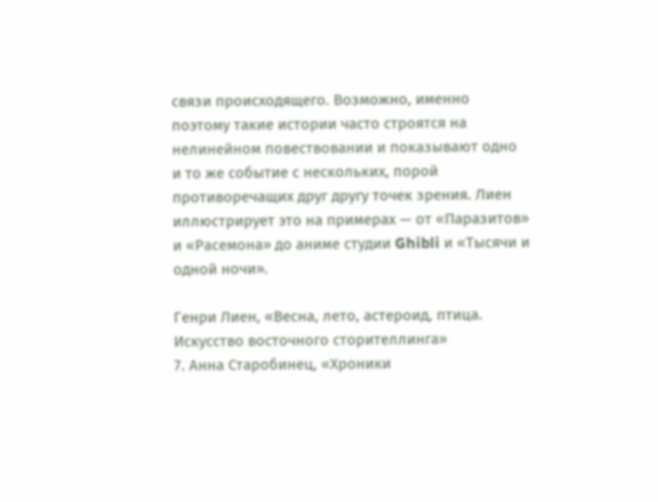связи происходящего. Возможно, именно поэтому такие истории часто строятся на нелинейном повествовании и показывают одно и то же событие с нескольких, порой противоречащих друг другу точек зрения. Лиен иллюстрирует это на примерах — от «Паразитов» и «Расемона» до аниме студии Ghibli и «Тысячи и одной ночи».

Генри Лиен, «Весна, лето, астероид, птица. Искусство восточного сторителлинга»
7. Анна Старобинец, «Хроники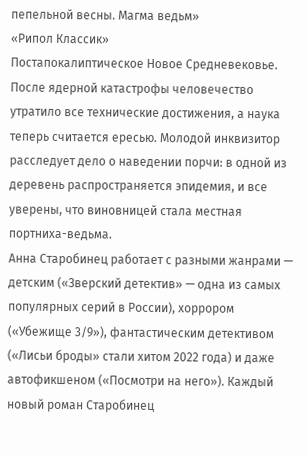пепельной весны. Магма ведьм»
«Рипол Классик»
Постапокалиптическое Новое Средневековье. После ядерной катастрофы человечество утратило все технические достижения, а наука теперь считается ересью. Молодой инквизитор расследует дело о наведении порчи: в одной из деревень распространяется эпидемия, и все уверены, что виновницей стала местная портниха-ведьма.
Анна Старобинец работает с разными жанрами — детским («Зверский детектив» — одна из самых популярных серий в России), хоррором («Убежище 3/9»), фантастическим детективом («Лисьи броды» стали хитом 2022 года) и даже автофикшеном («Посмотри на него»). Каждый новый роман Старобинец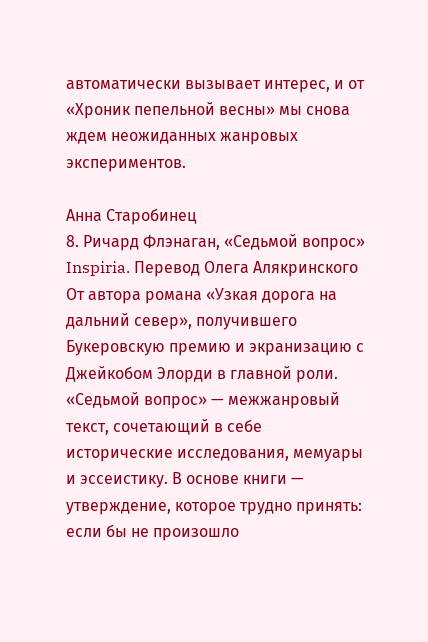автоматически вызывает интерес, и от «Хроник пепельной весны» мы снова ждем неожиданных жанровых экспериментов.

Анна Старобинец
8. Ричард Флэнаган, «Седьмой вопрос»
Inspiria. Перевод Олега Алякринского
От автора романа «Узкая дорога на дальний север», получившего Букеровскую премию и экранизацию с Джейкобом Элорди в главной роли.
«Седьмой вопрос» — межжанровый текст, сочетающий в себе исторические исследования, мемуары и эссеистику. В основе книги — утверждение, которое трудно принять: если бы не произошло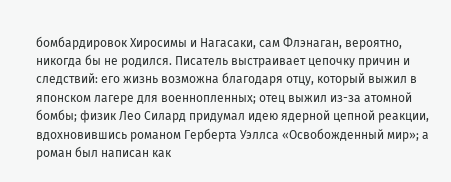бомбардировок Хиросимы и Нагасаки, сам Флэнаган, вероятно, никогда бы не родился. Писатель выстраивает цепочку причин и следствий: его жизнь возможна благодаря отцу, который выжил в японском лагере для военнопленных; отец выжил из-за атомной бомбы; физик Лео Силард придумал идею ядерной цепной реакции, вдохновившись романом Герберта Уэллса «Освобожденный мир»; а роман был написан как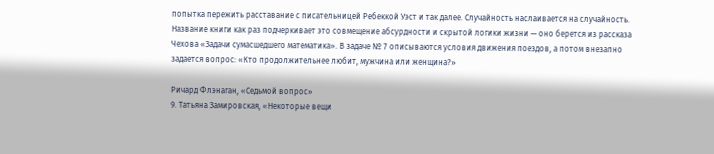попытка пережить расставание с писательницей Ребеккой Уэст и так далее. Случайность наслаивается на случайность.
Название книги как раз подчеркивает это совмещение абсурдности и скрытой логики жизни — оно берется из рассказа Чехова «Задачи сумасшедшего математика». В задаче № 7 описываются условия движения поездов, а потом внезапно задается вопрос: «Кто продолжительнее любит, мужчина или женщина?»

Ричард Флэнаган, «Седьмой вопрос»
9. Татьяна Замировская, «Некоторые вещи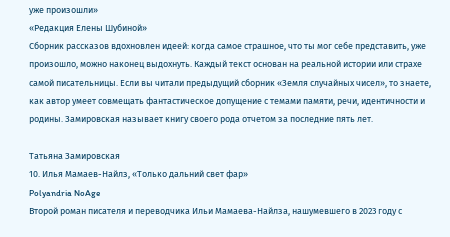уже произошли»
«Редакция Елены Шубиной»
Сборник рассказов вдохновлен идеей: когда самое страшное, что ты мог себе представить, уже произошло, можно наконец выдохнуть. Каждый текст основан на реальной истории или страхе самой писательницы. Если вы читали предыдущий сборник «Земля случайных чисел», то знаете, как автор умеет совмещать фантастическое допущение с темами памяти, речи, идентичности и родины. Замировская называет книгу своего рода отчетом за последние пять лет.

Татьяна Замировская
10. Илья Мамаев-Найлз, «Только дальний свет фар»
Polyandria NoAge
Второй роман писателя и переводчика Ильи Мамаева-Найлза, нашумевшего в 2023 году с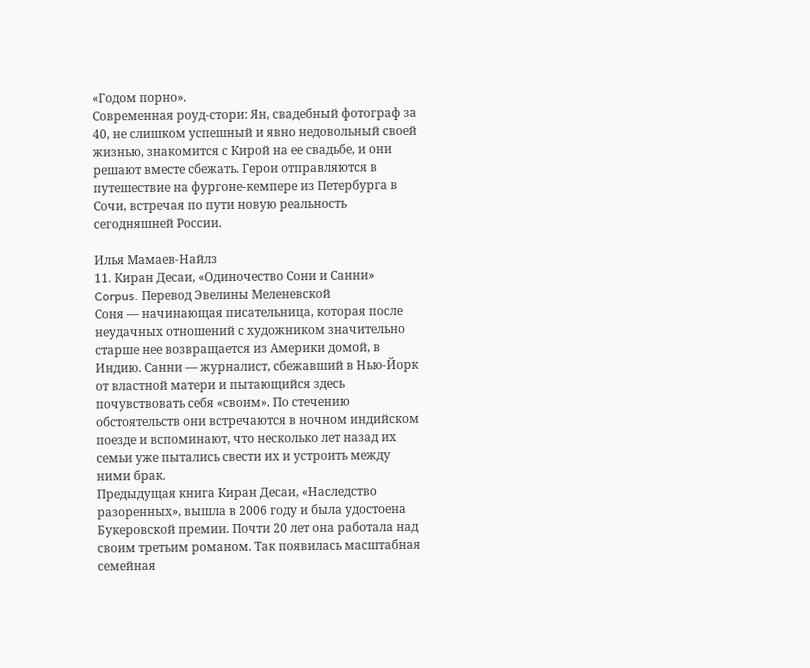«Годом порно».
Современная роуд-стори: Ян, свадебный фотограф за 40, не слишком успешный и явно недовольный своей жизнью, знакомится с Кирой на ее свадьбе, и они решают вместе сбежать. Герои отправляются в путешествие на фургоне-кемпере из Петербурга в Сочи, встречая по пути новую реальность сегодняшней России.

Илья Мамаев-Найлз
11. Киран Десаи, «Одиночество Сони и Санни»
Corpus. Перевод Эвелины Меленевской
Соня — начинающая писательница, которая после неудачных отношений с художником значительно старше нее возвращается из Америки домой, в Индию. Санни — журналист, сбежавший в Нью-Йорк от властной матери и пытающийся здесь почувствовать себя «своим». По стечению обстоятельств они встречаются в ночном индийском поезде и вспоминают, что несколько лет назад их семьи уже пытались свести их и устроить между ними брак.
Предыдущая книга Киран Десаи, «Наследство разоренных», вышла в 2006 году и была удостоена Букеровской премии. Почти 20 лет она работала над своим третьим романом. Так появилась масштабная семейная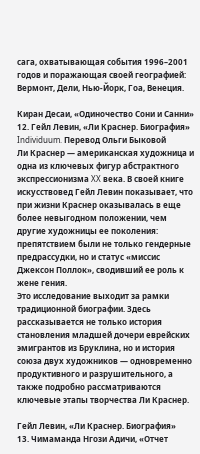сага, охватывающая события 1996–2001 годов и поражающая своей географией: Вермонт, Дели, Нью-Йорк, Гоа, Венеция.

Киран Десаи, «Одиночество Сони и Санни»
12. Гейл Левин, «Ли Краснер. Биография»
Individuum. Перевод Ольги Быковой
Ли Краснер — американская художница и одна из ключевых фигур абстрактного экспрессионизма XX века. В своей книге искусствовед Гейл Левин показывает, что при жизни Краснер оказывалась в еще более невыгодном положении, чем другие художницы ее поколения: препятствием были не только гендерные предрассудки, но и статус «миссис Джексон Поллок», сводивший ее роль к жене гения.
Это исследование выходит за рамки традиционной биографии. Здесь рассказывается не только история становления младшей дочери еврейских эмигрантов из Бруклина, но и история союза двух художников — одновременно продуктивного и разрушительного, а также подробно рассматриваются ключевые этапы творчества Ли Краснер.

Гейл Левин, «Ли Краснер. Биография»
13. Чимаманда Нгози Адичи, «Отчет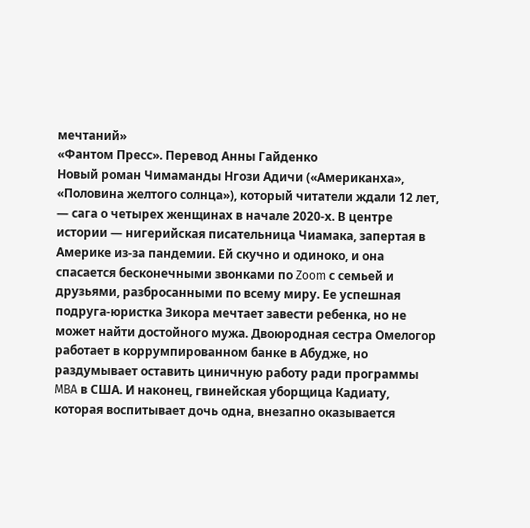мечтаний»
«Фантом Пресс». Перевод Анны Гайденко
Новый роман Чимаманды Нгози Адичи («Американха», «Половина желтого солнца»), который читатели ждали 12 лет, — сага о четырех женщинах в начале 2020-х. В центре истории — нигерийская писательница Чиамака, запертая в Америке из-за пандемии. Ей скучно и одиноко, и она спасается бесконечными звонками по Zoom с семьей и друзьями, разбросанными по всему миру. Ее успешная подруга-юристка Зикора мечтает завести ребенка, но не может найти достойного мужа. Двоюродная сестра Омелогор работает в коррумпированном банке в Абудже, но раздумывает оставить циничную работу ради программы MBA в США. И наконец, гвинейская уборщица Кадиату, которая воспитывает дочь одна, внезапно оказывается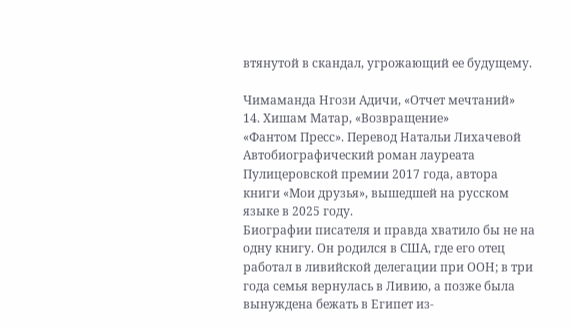втянутой в скандал, угрожающий ее будущему.

Чимаманда Нгози Адичи, «Отчет мечтаний»
14. Хишам Матар, «Возвращение»
«Фантом Пресс». Перевод Натальи Лихачевой
Автобиографический роман лауреата Пулицеровской премии 2017 года, автора книги «Мои друзья», вышедшей на русском языке в 2025 году.
Биографии писателя и правда хватило бы не на одну книгу. Он родился в США, где его отец работал в ливийской делегации при ООН; в три года семья вернулась в Ливию, а позже была вынуждена бежать в Египет из-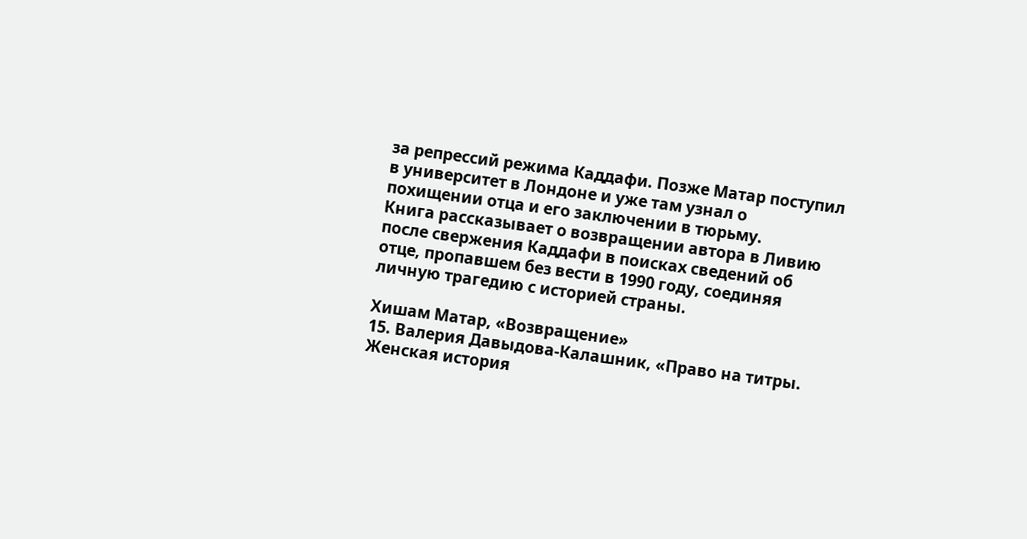за репрессий режима Каддафи. Позже Матар поступил в университет в Лондоне и уже там узнал о похищении отца и его заключении в тюрьму.
Книга рассказывает о возвращении автора в Ливию после свержения Каддафи в поисках сведений об отце, пропавшем без вести в 1990 году, соединяя личную трагедию с историей страны.

Хишам Матар, «Возвращение»
15. Валерия Давыдова-Калашник, «Право на титры. Женская история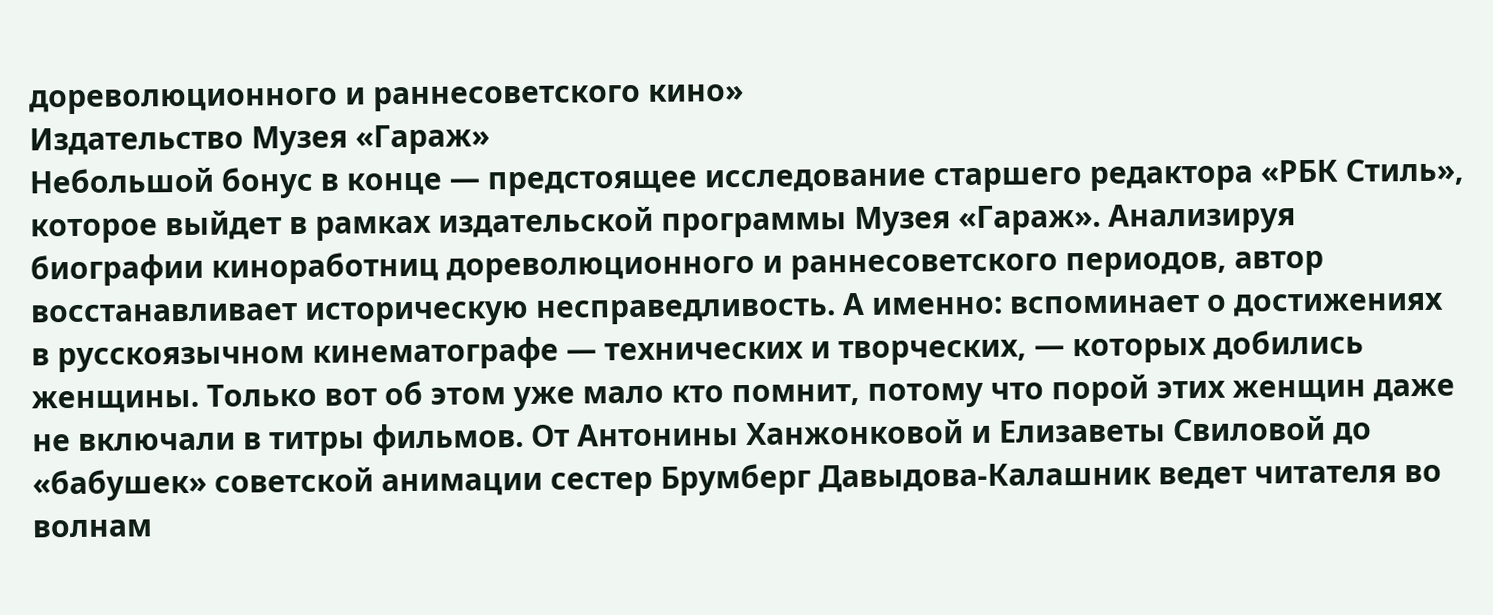дореволюционного и раннесоветского кино»
Издательство Музея «Гараж»
Небольшой бонус в конце — предстоящее исследование старшего редактора «РБК Стиль», которое выйдет в рамках издательской программы Музея «Гараж». Анализируя биографии киноработниц дореволюционного и раннесоветского периодов, автор восстанавливает историческую несправедливость. А именно: вспоминает о достижениях в русскоязычном кинематографе — технических и творческих, — которых добились женщины. Только вот об этом уже мало кто помнит, потому что порой этих женщин даже не включали в титры фильмов. От Антонины Ханжонковой и Елизаветы Свиловой до «бабушек» советской анимации сестер Брумберг Давыдова-Калашник ведет читателя во волнам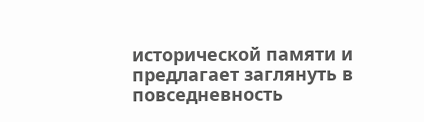исторической памяти и предлагает заглянуть в повседневность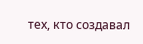тех, кто создавал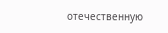отечественную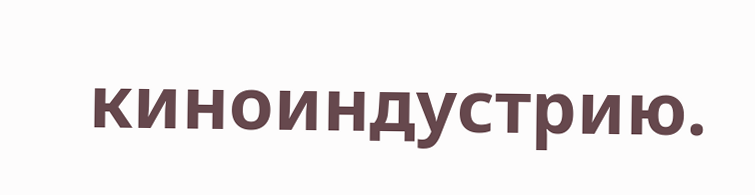киноиндустрию.